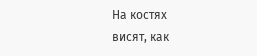На костях
висят, как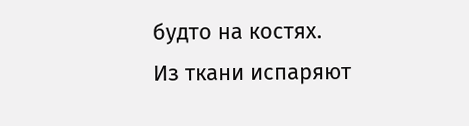будто на костях.
Из ткани испаряют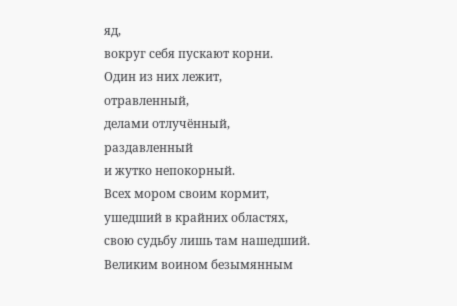яд,
вокруг себя пускают корни.
Один из них лежит,
отравленный,
делами отлучённый,
раздавленный
и жутко непокорный.
Всех мором своим кормит,
ушедший в крайних областях,
свою судьбу лишь там нашедший.
Великим воином безымянным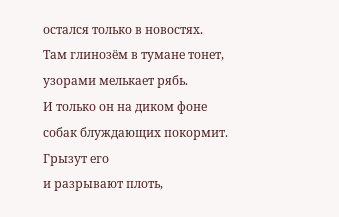остался только в новостях.
Там глинозём в тумане тонет,
узорами мелькает рябь.
И только он на диком фоне
собак блуждающих покормит.
Грызут его
и разрывают плоть,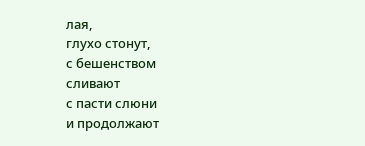лая,
глухо стонут,
с бешенством
сливают
с пасти слюни
и продолжают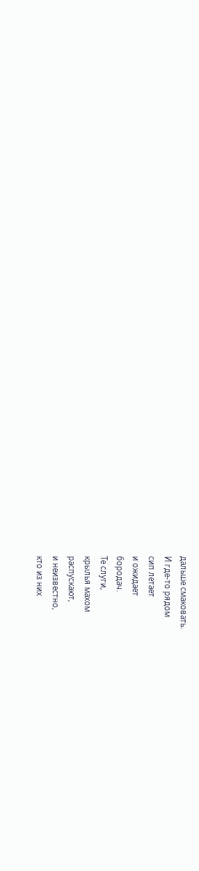дальше смаковать.
И где-то рядом
сип летает
и ожидает
бородач.
Те слуги,
крылья махом
распускают,
и неизвестно,
кто из них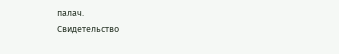палач.
Свидетельство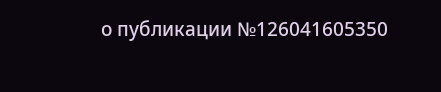о публикации №126041605350